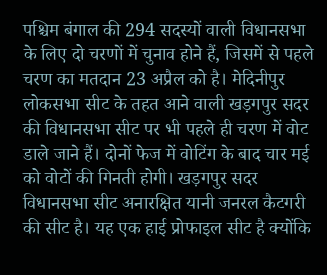पश्चिम बंगाल की 294 सदस्यों वाली विधानसभा के लिए दो चरणों में चुनाव होने हैं, जिसमें से पहले चरण का मतदान 23 अप्रैल को है। मेदिनीपुर लोकसभा सीट के तहत आने वाली खड़गपुर सदर की विधानसभा सीट पर भी पहले ही चरण में वोट डाले जाने हैं। दोनों फेज में वोटिंग के बाद चार मई को वोटों की गिनती होगी। खड़गपुर सदर विधानसभा सीट अनारक्षित यानी जनरल कैटगरी की सीट है। यह एक हाई प्रोफाइल सीट है क्योंकि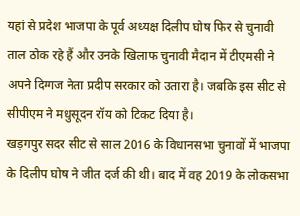यहां से प्रदेश भाजपा के पूर्व अध्यक्ष दिलीप घोष फिर से चुनावी ताल ठोक रहे हैं और उनके खिलाफ चुनावी मैदान में टीएमसी ने अपने दिग्गज नेता प्रदीप सरकार को उतारा है। जबकि इस सीट से सीपीएम ने मधुसूदन रॉय को टिकट दिया है।
खड़गपुर सदर सीट से साल 2016 के विधानसभा चुनावों में भाजपा के दिलीप घोष ने जीत दर्ज की थी। बाद में वह 2019 के लोकसभा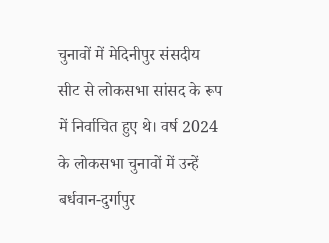चुनावों में मेदिनीपुर संसदीय सीट से लोकसभा सांसद के रूप में निर्वाचित हुए थे। वर्ष 2024 के लोकसभा चुनावों में उन्हें बर्धवान-दुर्गापुर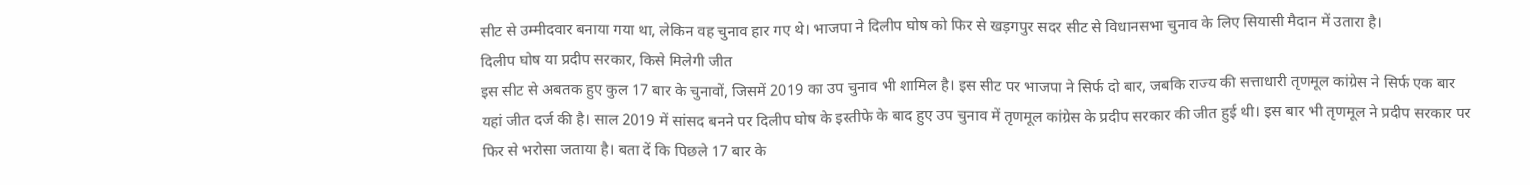सीट से उम्मीदवार बनाया गया था, लेकिन वह चुनाव हार गए थे। भाजपा ने दिलीप घोष को फिर से खड़गपुर सदर सीट से विधानसभा चुनाव के लिए सियासी मैदान में उतारा है।
दिलीप घोष या प्रदीप सरकार, किसे मिलेगी जीत
इस सीट से अबतक हुए कुल 17 बार के चुनावों, जिसमें 2019 का उप चुनाव भी शामिल है। इस सीट पर भाजपा ने सिर्फ दो बार, जबकि राज्य की सत्ताधारी तृणमूल कांग्रेस ने सिर्फ एक बार यहां जीत दर्ज की है। साल 2019 में सांसद बनने पर दिलीप घोष के इस्तीफे के बाद हुए उप चुनाव में तृणमूल कांग्रेस के प्रदीप सरकार की जीत हुई थी। इस बार भी तृणमूल ने प्रदीप सरकार पर फिर से भरोसा जताया है। बता दें कि पिछले 17 बार के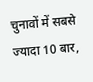चुनावों में सबसे ज्यादा 10 बार,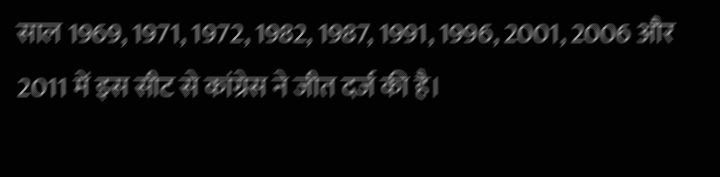साल 1969, 1971, 1972, 1982, 1987, 1991, 1996, 2001, 2006 और 2011 में इस सीट से कांग्रेस ने जीत दर्ज की है।